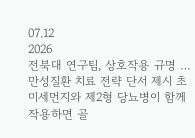07.12
2026
전북대 연구팀, 상호작용 규명 … 만성질환 치료 전략 단서 제시 초미세먼지와 제2형 당뇨병이 함께 작용하면 골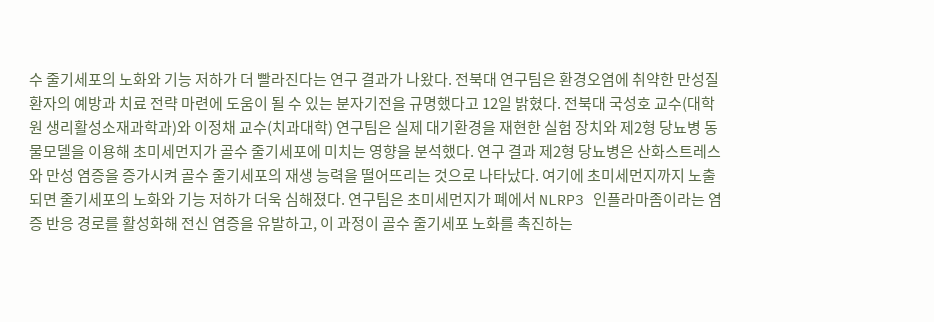수 줄기세포의 노화와 기능 저하가 더 빨라진다는 연구 결과가 나왔다. 전북대 연구팀은 환경오염에 취약한 만성질환자의 예방과 치료 전략 마련에 도움이 될 수 있는 분자기전을 규명했다고 12일 밝혔다. 전북대 국성호 교수(대학원 생리활성소재과학과)와 이정채 교수(치과대학) 연구팀은 실제 대기환경을 재현한 실험 장치와 제2형 당뇨병 동물모델을 이용해 초미세먼지가 골수 줄기세포에 미치는 영향을 분석했다. 연구 결과 제2형 당뇨병은 산화스트레스와 만성 염증을 증가시켜 골수 줄기세포의 재생 능력을 떨어뜨리는 것으로 나타났다. 여기에 초미세먼지까지 노출되면 줄기세포의 노화와 기능 저하가 더욱 심해졌다. 연구팀은 초미세먼지가 폐에서 NLRP3 인플라마좀이라는 염증 반응 경로를 활성화해 전신 염증을 유발하고, 이 과정이 골수 줄기세포 노화를 촉진하는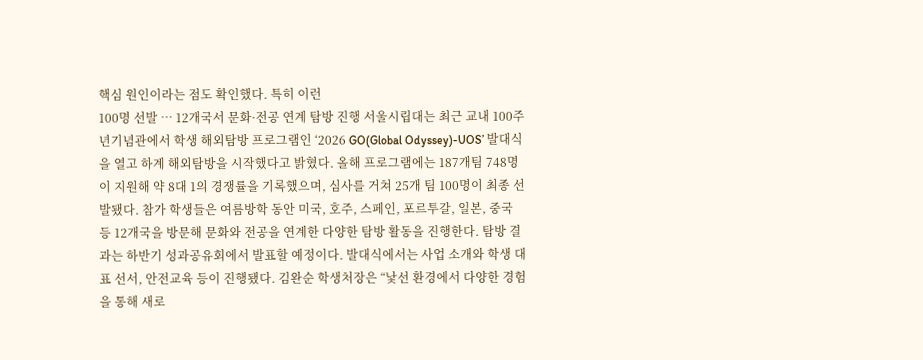핵심 원인이라는 점도 확인했다. 특히 이런
100명 선발 … 12개국서 문화·전공 연계 탐방 진행 서울시립대는 최근 교내 100주년기념관에서 학생 해외탐방 프로그램인 ‘2026 GO(Global Odyssey)-UOS’ 발대식을 열고 하계 해외탐방을 시작했다고 밝혔다. 올해 프로그램에는 187개팀 748명이 지원해 약 8대 1의 경쟁률을 기록했으며, 심사를 거쳐 25개 팀 100명이 최종 선발됐다. 참가 학생들은 여름방학 동안 미국, 호주, 스페인, 포르투갈, 일본, 중국 등 12개국을 방문해 문화와 전공을 연계한 다양한 탐방 활동을 진행한다. 탐방 결과는 하반기 성과공유회에서 발표할 예정이다. 발대식에서는 사업 소개와 학생 대표 선서, 안전교육 등이 진행됐다. 김완순 학생처장은 “낯선 환경에서 다양한 경험을 통해 새로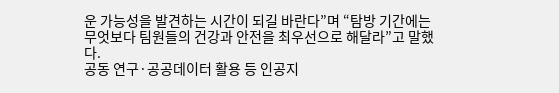운 가능성을 발견하는 시간이 되길 바란다”며 “탐방 기간에는 무엇보다 팀원들의 건강과 안전을 최우선으로 해달라”고 말했다.
공동 연구·공공데이터 활용 등 인공지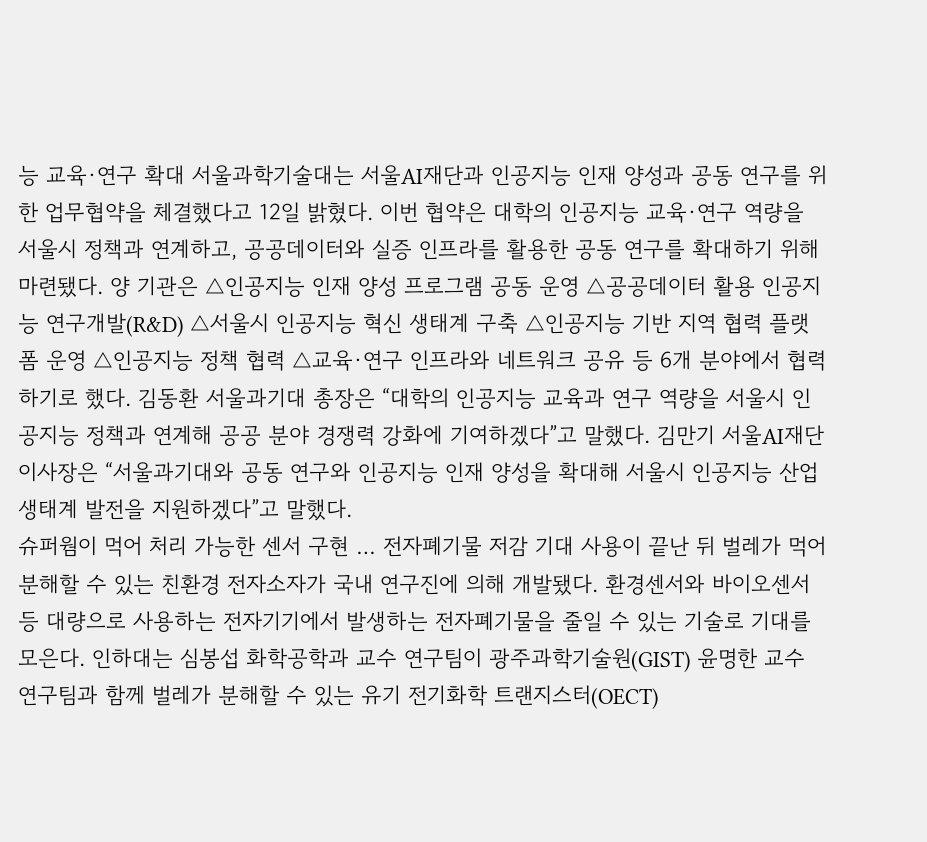능 교육·연구 확대 서울과학기술대는 서울AI재단과 인공지능 인재 양성과 공동 연구를 위한 업무협약을 체결했다고 12일 밝혔다. 이번 협약은 대학의 인공지능 교육·연구 역량을 서울시 정책과 연계하고, 공공데이터와 실증 인프라를 활용한 공동 연구를 확대하기 위해 마련됐다. 양 기관은 △인공지능 인재 양성 프로그램 공동 운영 △공공데이터 활용 인공지능 연구개발(R&D) △서울시 인공지능 혁신 생태계 구축 △인공지능 기반 지역 협력 플랫폼 운영 △인공지능 정책 협력 △교육·연구 인프라와 네트워크 공유 등 6개 분야에서 협력하기로 했다. 김동환 서울과기대 총장은 “대학의 인공지능 교육과 연구 역량을 서울시 인공지능 정책과 연계해 공공 분야 경쟁력 강화에 기여하겠다”고 말했다. 김만기 서울AI재단 이사장은 “서울과기대와 공동 연구와 인공지능 인재 양성을 확대해 서울시 인공지능 산업 생태계 발전을 지원하겠다”고 말했다.
슈퍼웜이 먹어 처리 가능한 센서 구현 … 전자폐기물 저감 기대 사용이 끝난 뒤 벌레가 먹어 분해할 수 있는 친환경 전자소자가 국내 연구진에 의해 개발됐다. 환경센서와 바이오센서 등 대량으로 사용하는 전자기기에서 발생하는 전자폐기물을 줄일 수 있는 기술로 기대를 모은다. 인하대는 심봉섭 화학공학과 교수 연구팀이 광주과학기술원(GIST) 윤명한 교수 연구팀과 함께 벌레가 분해할 수 있는 유기 전기화학 트랜지스터(OECT)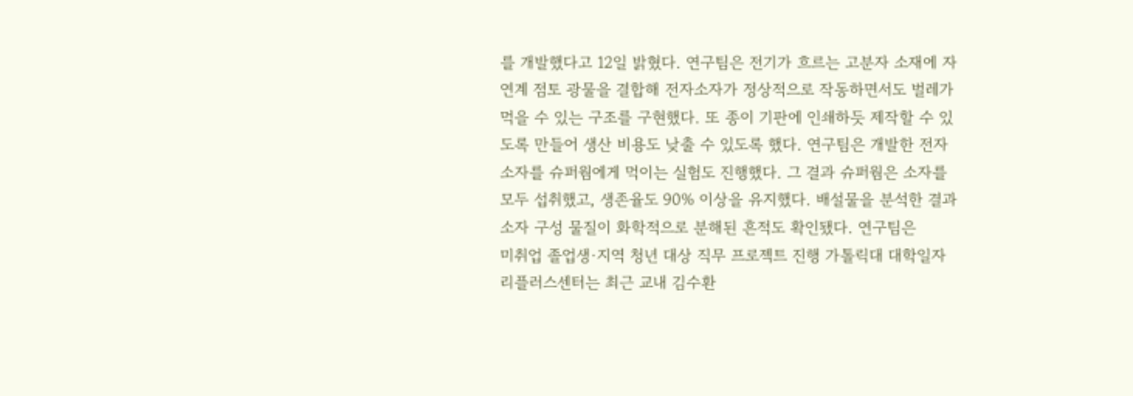를 개발했다고 12일 밝혔다. 연구팀은 전기가 흐르는 고분자 소재에 자연계 점토 광물을 결합해 전자소자가 정상적으로 작동하면서도 벌레가 먹을 수 있는 구조를 구현했다. 또 종이 기판에 인쇄하듯 제작할 수 있도록 만들어 생산 비용도 낮출 수 있도록 했다. 연구팀은 개발한 전자소자를 슈퍼웜에게 먹이는 실험도 진행했다. 그 결과 슈퍼웜은 소자를 모두 섭취했고, 생존율도 90% 이상을 유지했다. 배설물을 분석한 결과 소자 구성 물질이 화학적으로 분해된 흔적도 확인됐다. 연구팀은
미취업 졸업생·지역 청년 대상 직무 프로젝트 진행 가톨릭대 대학일자리플러스센터는 최근 교내 김수환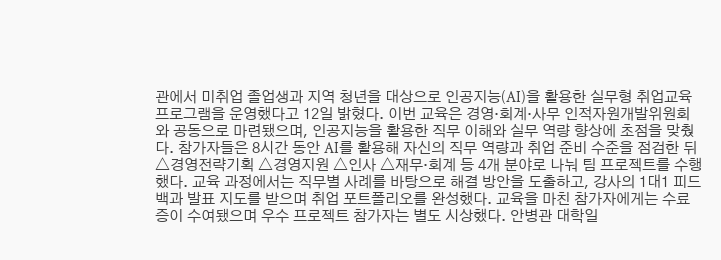관에서 미취업 졸업생과 지역 청년을 대상으로 인공지능(AI)을 활용한 실무형 취업교육 프로그램을 운영했다고 12일 밝혔다. 이번 교육은 경영·회계·사무 인적자원개발위원회와 공동으로 마련됐으며, 인공지능을 활용한 직무 이해와 실무 역량 향상에 초점을 맞췄다. 참가자들은 8시간 동안 AI를 활용해 자신의 직무 역량과 취업 준비 수준을 점검한 뒤 △경영전략기획 △경영지원 △인사 △재무·회계 등 4개 분야로 나눠 팀 프로젝트를 수행했다. 교육 과정에서는 직무별 사례를 바탕으로 해결 방안을 도출하고, 강사의 1대1 피드백과 발표 지도를 받으며 취업 포트폴리오를 완성했다. 교육을 마친 참가자에게는 수료증이 수여됐으며 우수 프로젝트 참가자는 별도 시상했다. 안병관 대학일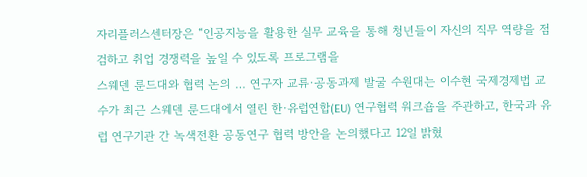자리플러스센터장은 “인공지능을 활용한 실무 교육을 통해 청년들이 자신의 직무 역량을 점검하고 취업 경쟁력을 높일 수 있도록 프로그램을
스웨덴 룬드대와 협력 논의 … 연구자 교류·공동과제 발굴 수원대는 이수현 국제경제법 교수가 최근 스웨덴 룬드대에서 열린 한·유럽연합(EU) 연구협력 워크숍을 주관하고, 한국과 유럽 연구기관 간 녹색전환 공동연구 협력 방안을 논의했다고 12일 밝혔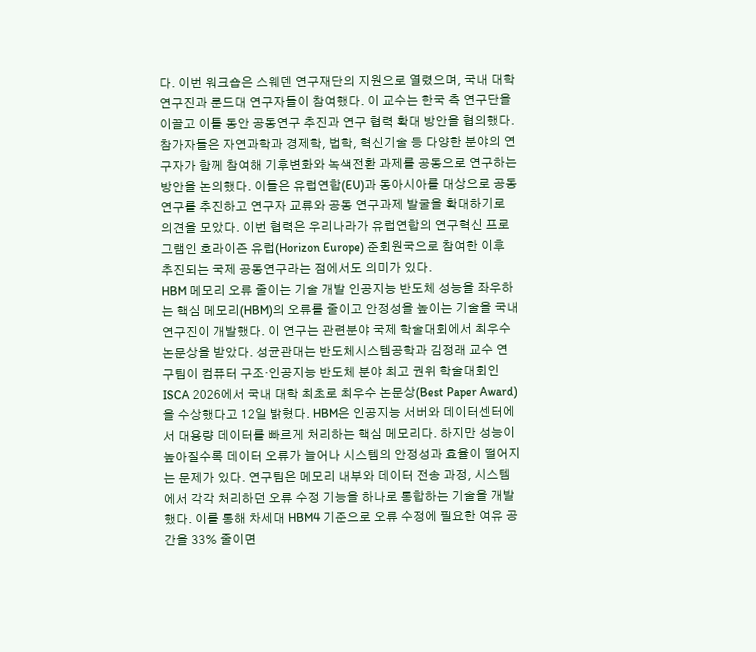다. 이번 워크숍은 스웨덴 연구재단의 지원으로 열렸으며, 국내 대학 연구진과 룬드대 연구자들이 참여했다. 이 교수는 한국 측 연구단을 이끌고 이틀 동안 공동연구 추진과 연구 협력 확대 방안을 협의했다. 참가자들은 자연과학과 경제학, 법학, 혁신기술 등 다양한 분야의 연구자가 함께 참여해 기후변화와 녹색전환 과제를 공동으로 연구하는 방안을 논의했다. 이들은 유럽연합(EU)과 동아시아를 대상으로 공동연구를 추진하고 연구자 교류와 공동 연구과제 발굴을 확대하기로 의견을 모았다. 이번 협력은 우리나라가 유럽연합의 연구혁신 프로그램인 호라이즌 유럽(Horizon Europe) 준회원국으로 참여한 이후 추진되는 국제 공동연구라는 점에서도 의미가 있다.
HBM 메모리 오류 줄이는 기술 개발 인공지능 반도체 성능을 좌우하는 핵심 메모리(HBM)의 오류를 줄이고 안정성을 높이는 기술을 국내 연구진이 개발했다. 이 연구는 관련분야 국제 학술대회에서 최우수 논문상을 받았다. 성균관대는 반도체시스템공학과 김정래 교수 연구팀이 컴퓨터 구조·인공지능 반도체 분야 최고 권위 학술대회인 ISCA 2026에서 국내 대학 최초로 최우수 논문상(Best Paper Award)을 수상했다고 12일 밝혔다. HBM은 인공지능 서버와 데이터센터에서 대용량 데이터를 빠르게 처리하는 핵심 메모리다. 하지만 성능이 높아질수록 데이터 오류가 늘어나 시스템의 안정성과 효율이 떨어지는 문제가 있다. 연구팀은 메모리 내부와 데이터 전송 과정, 시스템에서 각각 처리하던 오류 수정 기능을 하나로 통합하는 기술을 개발했다. 이를 통해 차세대 HBM4 기준으로 오류 수정에 필요한 여유 공간을 33% 줄이면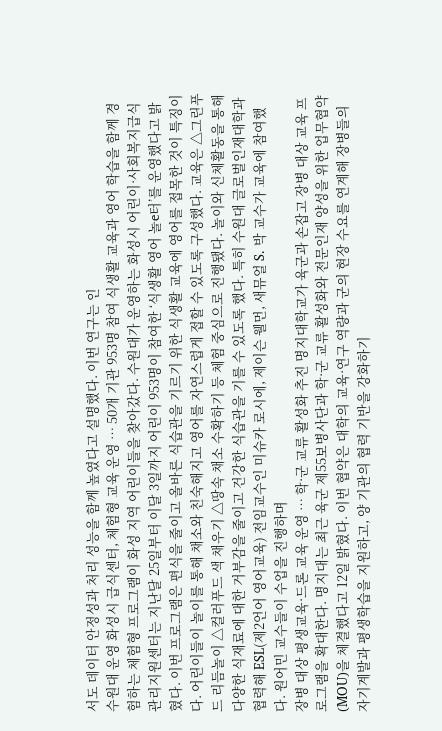서도 데이터 안정성과 처리 성능을 함께 높였다고 설명했다. 이번 연구는 인
수원대 운영 화성시 급식센터, 체험형 교육 운영 … 50개 기관 953명 참여 식생활 교육과 영어 학습을 함께 경험하는 체험형 프로그램이 화성 지역 어린이들을 찾아갔다. 수원대가 운영하는 화성시 어린이·사회복지급식관리지원센터는 지난달 25일부터 이달 3일까지 어린이 953명이 참여한 ‘식생활 영어 놀e터’를 운영했다고 밝혔다. 이번 프로그램은 편식을 줄이고 올바른 식습관을 기르기 위한 식생활 교육에 영어를 접목한 것이 특징이다. 어린이들이 놀이를 통해 채소와 친숙해지고 영어를 자연스럽게 접할 수 있도록 구성했다. 교육은 △그린푸드 리듬놀이 △컬러푸드 색 채우기 △땅속 채소 수확하기 등 체험 중심으로 진행됐다. 놀이와 신체활동을 통해 다양한 식재료에 대한 거부감을 줄이고 건강한 식습관을 기를 수 있도록 했다. 특히 수원대 글로벌인재대학과 협력해 ESL(제2언어 영어교육) 전임교수인 미슈카 로시에, 제이슨 웰먼, 새뮤얼 S. 박 교수가 교육에 참여했다. 원어민 교수들이 수업을 진행하며
장병 대상 평생교육·드론 교육 운영 … 학·군 교류 활성화 추진 명지대학교가 육군과 손잡고 장병 대상 교육 프로그램을 확대한다. 명지대는 최근 육군 제55보병사단과 학·군 교류 활성화와 전문인재 양성을 위한 업무협약(MOU)을 체결했다고 12일 밝혔다. 이번 협약은 대학의 교육·연구 역량과 군의 현장 수요를 연계해 장병들의 자기계발과 평생학습을 지원하고, 양 기관의 협력 기반을 강화하기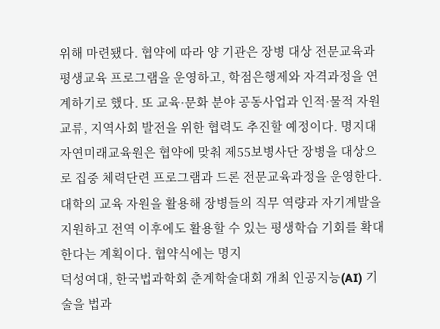위해 마련됐다. 협약에 따라 양 기관은 장병 대상 전문교육과 평생교육 프로그램을 운영하고, 학점은행제와 자격과정을 연계하기로 했다. 또 교육·문화 분야 공동사업과 인적·물적 자원 교류, 지역사회 발전을 위한 협력도 추진할 예정이다. 명지대 자연미래교육원은 협약에 맞춰 제55보병사단 장병을 대상으로 집중 체력단련 프로그램과 드론 전문교육과정을 운영한다. 대학의 교육 자원을 활용해 장병들의 직무 역량과 자기계발을 지원하고 전역 이후에도 활용할 수 있는 평생학습 기회를 확대한다는 계획이다. 협약식에는 명지
덕성여대, 한국법과학회 춘계학술대회 개최 인공지능(AI) 기술을 법과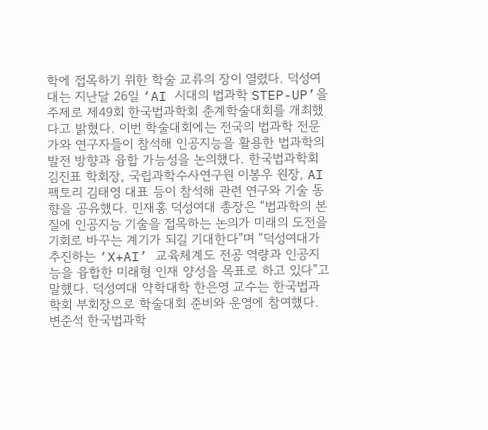학에 접목하기 위한 학술 교류의 장이 열렸다. 덕성여대는 지난달 26일 ‘AI 시대의 법과학 STEP-UP’을 주제로 제49회 한국법과학회 춘계학술대회를 개최했다고 밝혔다. 이번 학술대회에는 전국의 법과학 전문가와 연구자들이 참석해 인공지능을 활용한 법과학의 발전 방향과 융합 가능성을 논의했다. 한국법과학회 김진표 학회장, 국립과학수사연구원 이봉우 원장, AI팩토리 김태영 대표 등이 참석해 관련 연구와 기술 동향을 공유했다. 민재홍 덕성여대 총장은 “법과학의 본질에 인공지능 기술을 접목하는 논의가 미래의 도전을 기회로 바꾸는 계기가 되길 기대한다”며 “덕성여대가 추진하는 ‘X+AI’ 교육체계도 전공 역량과 인공지능을 융합한 미래형 인재 양성을 목표로 하고 있다”고 말했다. 덕성여대 약학대학 한은영 교수는 한국법과학회 부회장으로 학술대회 준비와 운영에 참여했다. 변준석 한국법과학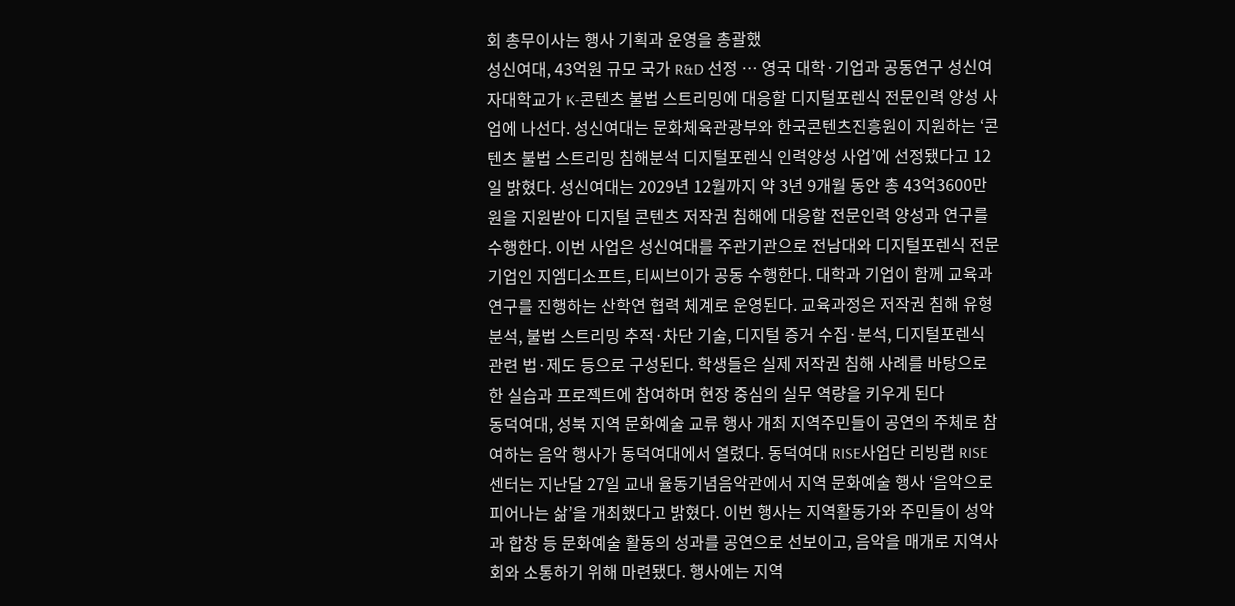회 총무이사는 행사 기획과 운영을 총괄했
성신여대, 43억원 규모 국가 R&D 선정 … 영국 대학·기업과 공동연구 성신여자대학교가 K-콘텐츠 불법 스트리밍에 대응할 디지털포렌식 전문인력 양성 사업에 나선다. 성신여대는 문화체육관광부와 한국콘텐츠진흥원이 지원하는 ‘콘텐츠 불법 스트리밍 침해분석 디지털포렌식 인력양성 사업’에 선정됐다고 12일 밝혔다. 성신여대는 2029년 12월까지 약 3년 9개월 동안 총 43억3600만원을 지원받아 디지털 콘텐츠 저작권 침해에 대응할 전문인력 양성과 연구를 수행한다. 이번 사업은 성신여대를 주관기관으로 전남대와 디지털포렌식 전문기업인 지엠디소프트, 티씨브이가 공동 수행한다. 대학과 기업이 함께 교육과 연구를 진행하는 산학연 협력 체계로 운영된다. 교육과정은 저작권 침해 유형 분석, 불법 스트리밍 추적·차단 기술, 디지털 증거 수집·분석, 디지털포렌식 관련 법·제도 등으로 구성된다. 학생들은 실제 저작권 침해 사례를 바탕으로 한 실습과 프로젝트에 참여하며 현장 중심의 실무 역량을 키우게 된다
동덕여대, 성북 지역 문화예술 교류 행사 개최 지역주민들이 공연의 주체로 참여하는 음악 행사가 동덕여대에서 열렸다. 동덕여대 RISE사업단 리빙랩 RISE센터는 지난달 27일 교내 율동기념음악관에서 지역 문화예술 행사 ‘음악으로 피어나는 삶’을 개최했다고 밝혔다. 이번 행사는 지역활동가와 주민들이 성악과 합창 등 문화예술 활동의 성과를 공연으로 선보이고, 음악을 매개로 지역사회와 소통하기 위해 마련됐다. 행사에는 지역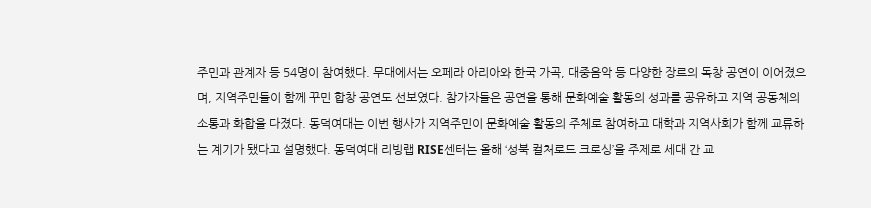주민과 관계자 등 54명이 참여했다. 무대에서는 오페라 아리아와 한국 가곡, 대중음악 등 다양한 장르의 독창 공연이 이어졌으며, 지역주민들이 함께 꾸민 합창 공연도 선보였다. 참가자들은 공연을 통해 문화예술 활동의 성과를 공유하고 지역 공동체의 소통과 화합을 다졌다. 동덕여대는 이번 행사가 지역주민이 문화예술 활동의 주체로 참여하고 대학과 지역사회가 함께 교류하는 계기가 됐다고 설명했다. 동덕여대 리빙랩 RISE센터는 올해 ‘성북 컬처로드 크로싱’을 주제로 세대 간 교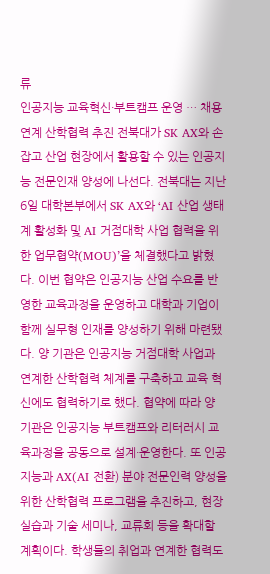류
인공지능 교육혁신·부트캠프 운영 … 채용 연계 산학협력 추진 전북대가 SK AX와 손잡고 산업 현장에서 활용할 수 있는 인공지능 전문인재 양성에 나선다. 전북대는 지난 6일 대학본부에서 SK AX와 ‘AI 산업 생태계 활성화 및 AI 거점대학 사업 협력을 위한 업무협약(MOU)’을 체결했다고 밝혔다. 이번 협약은 인공지능 산업 수요를 반영한 교육과정을 운영하고 대학과 기업이 함께 실무형 인재를 양성하기 위해 마련됐다. 양 기관은 인공지능 거점대학 사업과 연계한 산학협력 체계를 구축하고 교육 혁신에도 협력하기로 했다. 협약에 따라 양 기관은 인공지능 부트캠프와 리터러시 교육과정을 공동으로 설계·운영한다. 또 인공지능과 AX(AI 전환) 분야 전문인력 양성을 위한 산학협력 프로그램을 추진하고, 현장실습과 기술 세미나, 교류회 등을 확대할 계획이다. 학생들의 취업과 연계한 협력도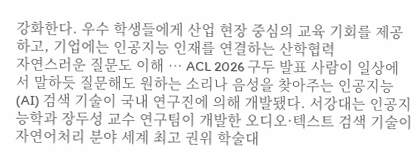강화한다. 우수 학생들에게 산업 현장 중심의 교육 기회를 제공하고, 기업에는 인공지능 인재를 연결하는 산학협력
자연스러운 질문도 이해 … ACL 2026 구두 발표 사람이 일상에서 말하듯 질문해도 원하는 소리나 음성을 찾아주는 인공지능(AI) 검색 기술이 국내 연구진에 의해 개발됐다. 서강대는 인공지능학과 장두성 교수 연구팀이 개발한 오디오·텍스트 검색 기술이 자연어처리 분야 세계 최고 권위 학술대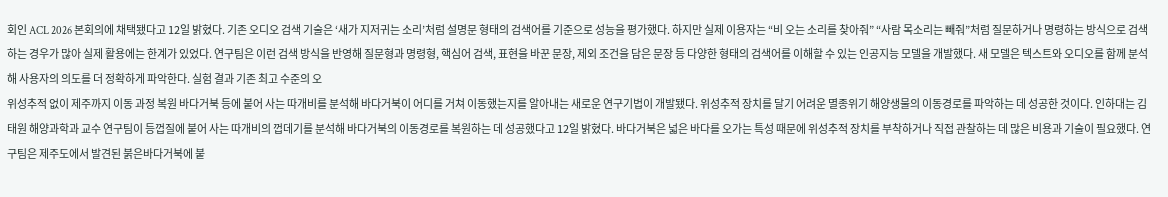회인 ACL 2026 본회의에 채택됐다고 12일 밝혔다. 기존 오디오 검색 기술은 ‘새가 지저귀는 소리’처럼 설명문 형태의 검색어를 기준으로 성능을 평가했다. 하지만 실제 이용자는 “비 오는 소리를 찾아줘” “사람 목소리는 빼줘”처럼 질문하거나 명령하는 방식으로 검색하는 경우가 많아 실제 활용에는 한계가 있었다. 연구팀은 이런 검색 방식을 반영해 질문형과 명령형, 핵심어 검색, 표현을 바꾼 문장, 제외 조건을 담은 문장 등 다양한 형태의 검색어를 이해할 수 있는 인공지능 모델을 개발했다. 새 모델은 텍스트와 오디오를 함께 분석해 사용자의 의도를 더 정확하게 파악한다. 실험 결과 기존 최고 수준의 오
위성추적 없이 제주까지 이동 과정 복원 바다거북 등에 붙어 사는 따개비를 분석해 바다거북이 어디를 거쳐 이동했는지를 알아내는 새로운 연구기법이 개발됐다. 위성추적 장치를 달기 어려운 멸종위기 해양생물의 이동경로를 파악하는 데 성공한 것이다. 인하대는 김태원 해양과학과 교수 연구팀이 등껍질에 붙어 사는 따개비의 껍데기를 분석해 바다거북의 이동경로를 복원하는 데 성공했다고 12일 밝혔다. 바다거북은 넓은 바다를 오가는 특성 때문에 위성추적 장치를 부착하거나 직접 관찰하는 데 많은 비용과 기술이 필요했다. 연구팀은 제주도에서 발견된 붉은바다거북에 붙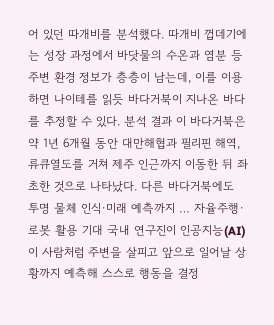어 있던 따개비를 분석했다. 따개비 껍데기에는 성장 과정에서 바닷물의 수온과 염분 등 주변 환경 정보가 층층이 남는데, 이를 이용하면 나이테를 읽듯 바다거북이 지나온 바다를 추정할 수 있다. 분석 결과 이 바다거북은 약 1년 6개월 동안 대만해협과 필리핀 해역, 류큐열도를 거쳐 제주 인근까지 이동한 뒤 좌초한 것으로 나타났다. 다른 바다거북에도
투명 물체 인식·미래 예측까지 … 자율주행·로봇 활용 기대 국내 연구진이 인공지능(AI)이 사람처럼 주변을 살피고 앞으로 일어날 상황까지 예측해 스스로 행동을 결정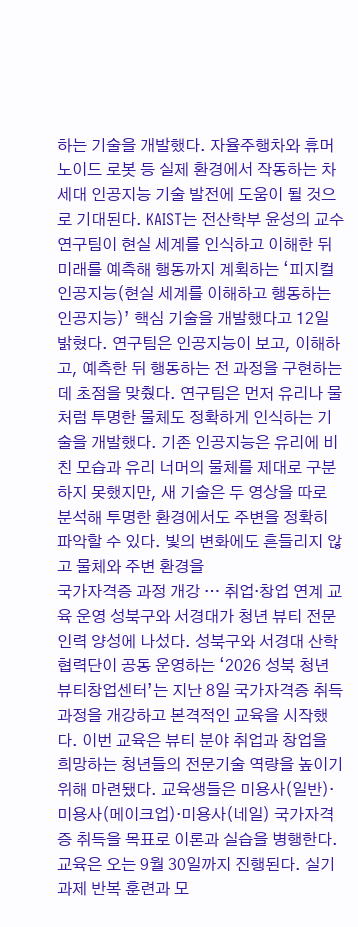하는 기술을 개발했다. 자율주행차와 휴머노이드 로봇 등 실제 환경에서 작동하는 차세대 인공지능 기술 발전에 도움이 될 것으로 기대된다. KAIST는 전산학부 윤성의 교수 연구팀이 현실 세계를 인식하고 이해한 뒤 미래를 예측해 행동까지 계획하는 ‘피지컬 인공지능(현실 세계를 이해하고 행동하는 인공지능)’ 핵심 기술을 개발했다고 12일 밝혔다. 연구팀은 인공지능이 보고, 이해하고, 예측한 뒤 행동하는 전 과정을 구현하는 데 초점을 맞췄다. 연구팀은 먼저 유리나 물처럼 투명한 물체도 정확하게 인식하는 기술을 개발했다. 기존 인공지능은 유리에 비친 모습과 유리 너머의 물체를 제대로 구분하지 못했지만, 새 기술은 두 영상을 따로 분석해 투명한 환경에서도 주변을 정확히 파악할 수 있다. 빛의 변화에도 흔들리지 않고 물체와 주변 환경을
국가자격증 과정 개강 … 취업·창업 연계 교육 운영 성북구와 서경대가 청년 뷰티 전문인력 양성에 나섰다. 성북구와 서경대 산학협력단이 공동 운영하는 ‘2026 성북 청년 뷰티창업센터’는 지난 8일 국가자격증 취득 과정을 개강하고 본격적인 교육을 시작했다. 이번 교육은 뷰티 분야 취업과 창업을 희망하는 청년들의 전문기술 역량을 높이기 위해 마련됐다. 교육생들은 미용사(일반)·미용사(메이크업)·미용사(네일) 국가자격증 취득을 목표로 이론과 실습을 병행한다. 교육은 오는 9월 30일까지 진행된다. 실기 과제 반복 훈련과 모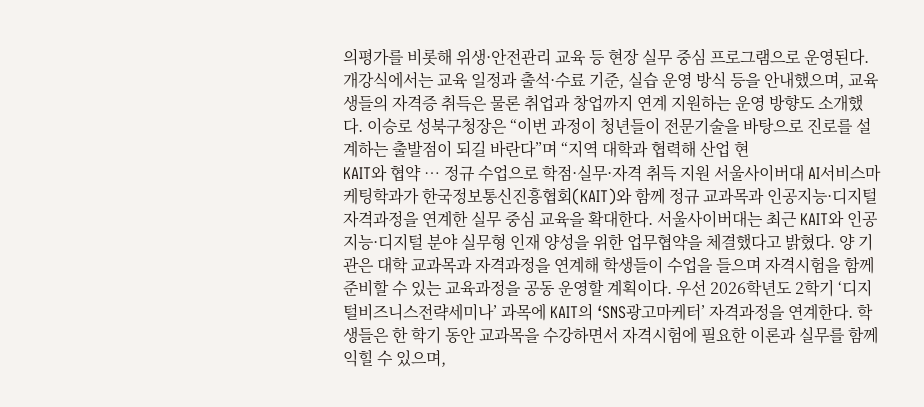의평가를 비롯해 위생·안전관리 교육 등 현장 실무 중심 프로그램으로 운영된다. 개강식에서는 교육 일정과 출석·수료 기준, 실습 운영 방식 등을 안내했으며, 교육생들의 자격증 취득은 물론 취업과 창업까지 연계 지원하는 운영 방향도 소개했다. 이승로 성북구청장은 “이번 과정이 청년들이 전문기술을 바탕으로 진로를 설계하는 출발점이 되길 바란다”며 “지역 대학과 협력해 산업 현
KAIT와 협약 … 정규 수업으로 학점·실무·자격 취득 지원 서울사이버대 AI서비스마케팅학과가 한국정보통신진흥협회(KAIT)와 함께 정규 교과목과 인공지능·디지털 자격과정을 연계한 실무 중심 교육을 확대한다. 서울사이버대는 최근 KAIT와 인공지능·디지털 분야 실무형 인재 양성을 위한 업무협약을 체결했다고 밝혔다. 양 기관은 대학 교과목과 자격과정을 연계해 학생들이 수업을 들으며 자격시험을 함께 준비할 수 있는 교육과정을 공동 운영할 계획이다. 우선 2026학년도 2학기 ‘디지털비즈니스전략세미나’ 과목에 KAIT의 ‘SNS광고마케터’ 자격과정을 연계한다. 학생들은 한 학기 동안 교과목을 수강하면서 자격시험에 필요한 이론과 실무를 함께 익힐 수 있으며,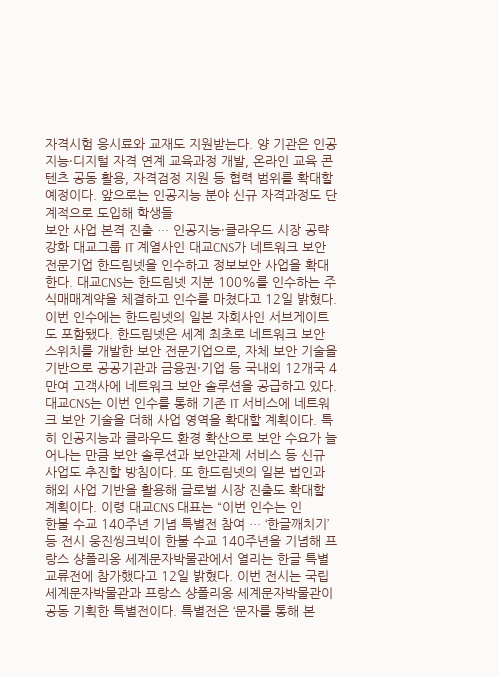자격시험 응시료와 교재도 지원받는다. 양 기관은 인공지능·디지털 자격 연계 교육과정 개발, 온라인 교육 콘텐츠 공동 활용, 자격검정 지원 등 협력 범위를 확대할 예정이다. 앞으로는 인공지능 분야 신규 자격과정도 단계적으로 도입해 학생들
보안 사업 본격 진출 … 인공지능·클라우드 시장 공략 강화 대교그룹 IT 계열사인 대교CNS가 네트워크 보안 전문기업 한드림넷을 인수하고 정보보안 사업을 확대한다. 대교CNS는 한드림넷 지분 100%를 인수하는 주식매매계약을 체결하고 인수를 마쳤다고 12일 밝혔다. 이번 인수에는 한드림넷의 일본 자회사인 서브게이트도 포함됐다. 한드림넷은 세계 최초로 네트워크 보안 스위치를 개발한 보안 전문기업으로, 자체 보안 기술을 기반으로 공공기관과 금융권·기업 등 국내외 12개국 4만여 고객사에 네트워크 보안 솔루션을 공급하고 있다. 대교CNS는 이번 인수를 통해 기존 IT 서비스에 네트워크 보안 기술을 더해 사업 영역을 확대할 계획이다. 특히 인공지능과 클라우드 환경 확산으로 보안 수요가 늘어나는 만큼 보안 솔루션과 보안관제 서비스 등 신규 사업도 추진할 방침이다. 또 한드림넷의 일본 법인과 해외 사업 기반을 활용해 글로벌 시장 진출도 확대할 계획이다. 이령 대교CNS 대표는 “이번 인수는 인
한불 수교 140주년 기념 특별전 참여 … ‘한글깨치기’ 등 전시 웅진씽크빅이 한불 수교 140주년을 기념해 프랑스 샹폴리옹 세계문자박물관에서 열리는 한글 특별 교류전에 참가했다고 12일 밝혔다. 이번 전시는 국립세계문자박물관과 프랑스 샹폴리옹 세계문자박물관이 공동 기획한 특별전이다. 특별전은 ‘문자를 통해 본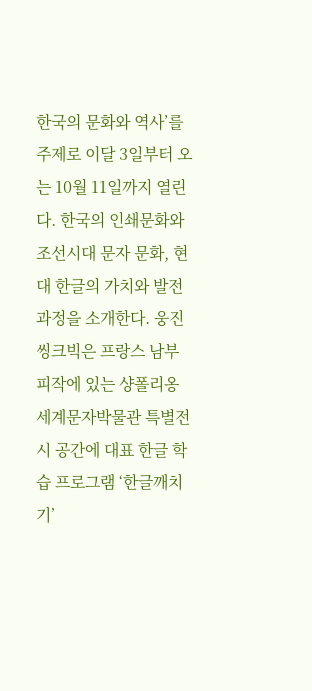한국의 문화와 역사’를 주제로 이달 3일부터 오는 10월 11일까지 열린다. 한국의 인쇄문화와 조선시대 문자 문화, 현대 한글의 가치와 발전 과정을 소개한다. 웅진씽크빅은 프랑스 남부 피작에 있는 샹폴리옹 세계문자박물관 특별전시 공간에 대표 한글 학습 프로그램 ‘한글깨치기’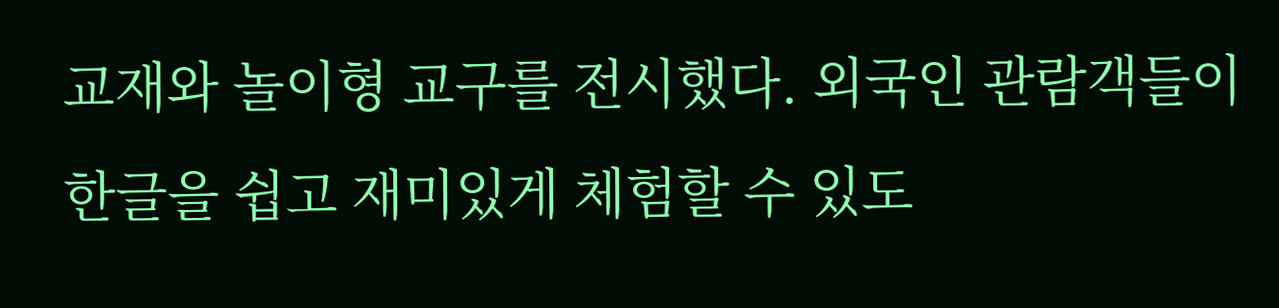교재와 놀이형 교구를 전시했다. 외국인 관람객들이 한글을 쉽고 재미있게 체험할 수 있도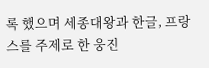록 했으며 세종대왕과 한글, 프랑스를 주제로 한 웅진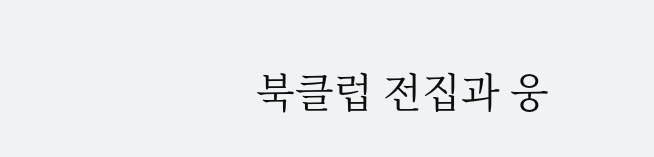북클럽 전집과 웅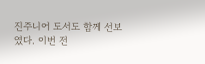진주니어 도서도 함께 선보였다. 이번 전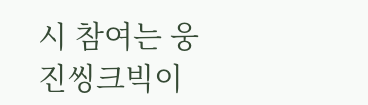시 참여는 웅진씽크빅이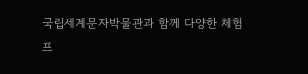국립세계문자박물관과 함께 다양한 체험 프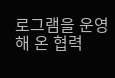로그램을 운영해 온 협력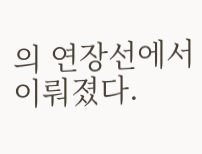의 연장선에서 이뤄졌다.